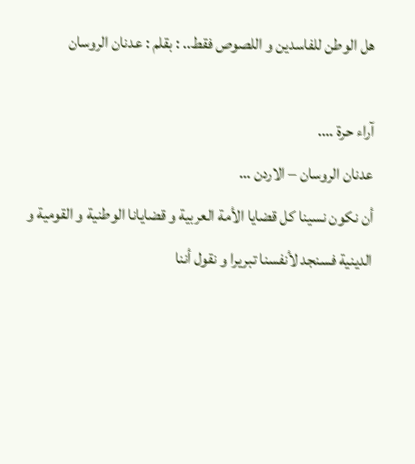هل الوطن للفاسدين و اللصوص فقط.. : بقلم : عدنان الروسان

آراء حرة ….
عدنان الروسان – الاردن …
أن نكون نسينا كل قضايا الأمة العربية و قضايانا الوطنية و القومية و الدينية فسنجد لأنفسنا تبريرا و نقول أننا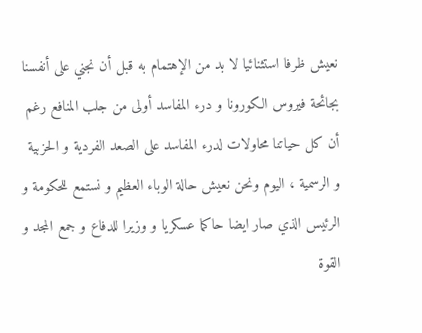نعيش ظرفا استثنائيا لا بد من الإهتمام به قبل أن نجني على أنفسنا بجائحة فيروس الكورونا و درء المفاسد أولى من جلب المنافع رغم أن كل حياتنا محاولات لدرء المفاسد على الصعد الفردية و الحزبية و الرسمية ، اليوم ونحن نعيش حالة الوباء العظيم و نستمع للحكومة و الرئيس الذي صار ايضا حاكما عسكريا و وزيرا للدفاع و جمع المجد و القوة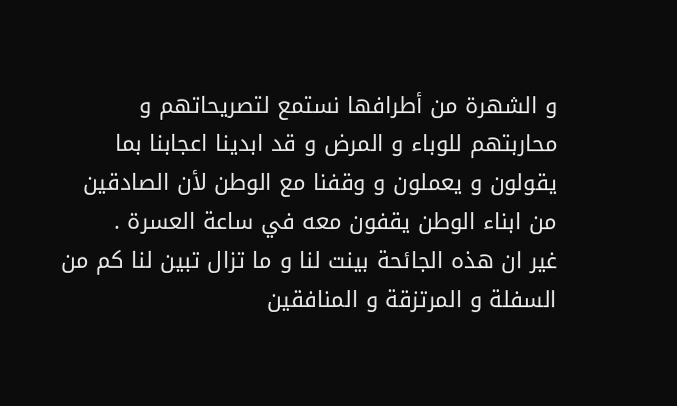و الشهرة من أطرافها نستمع لتصريحاتهم و محاربتهم للوباء و المرض و قد ابدينا اعجابنا بما يقولون و يعملون و وقفنا مع الوطن لأن الصادقين من ابناء الوطن يقفون معه في ساعة العسرة .
غير ان هذه الجائحة بينت لنا و ما تزال تبين لنا كم من السفلة و المرتزقة و المنافقين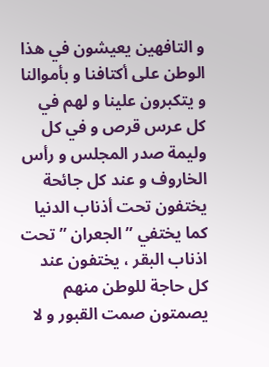و التافهين يعيشون في هذا الوطن على أكتافنا و بأموالنا و يتكبرون علينا و لهم في كل عرس قرص و في كل وليمة صدر المجلس و رأس الخاروف و عند كل جائحة يختفون تحت أذناب الدنيا كما يختفي ” الجعران ” تحت اذناب البقر ، يختفون عند كل حاجة للوطن منهم يصمتون صمت القبور و لا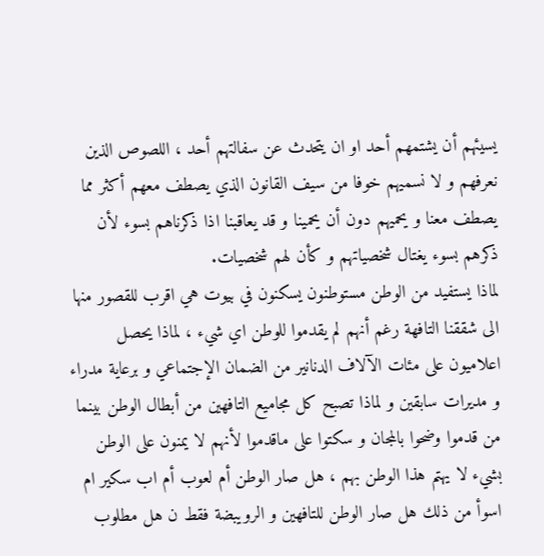يسيئهم أن يشتمهم أحد او ان يتحدث عن سفالتهم أحد ، اللصوص الذين نعرفهم و لا نسميهم خوفا من سيف القانون الذي يصطف معهم أكثر مما يصطف معنا و يحميهم دون أن يحمينا و قد يعاقبنا اذا ذكرناهم بسوء لأن ذكرهم بسوء يغتال شخصياتهم و كأن لهم شخصيات.
لماذا يستفيد من الوطن مستوطنون يسكنون في بيوت هي اقرب للقصور منها الى شققنا التافهة رغم أنهم لم يقدموا للوطن اي شيء ، لماذا يحصل اعلاميون على مئات الآلاف الدنانير من الضمان الإجتماعي و برعاية مدراء و مديرات سابقين و لماذا تصبح كل مجاميع التافهين من أبطال الوطن بينما من قدموا وضحوا بالمجان و سكتوا على ماقدموا لأنهم لا يمنون على الوطن بشيء لا يهتم هذا الوطن بهم ، هل صار الوطن أم لعوب أم اب سكير ام اسوأ من ذلك هل صار الوطن للتافهين و الرويبضة فقط ن هل مطلوب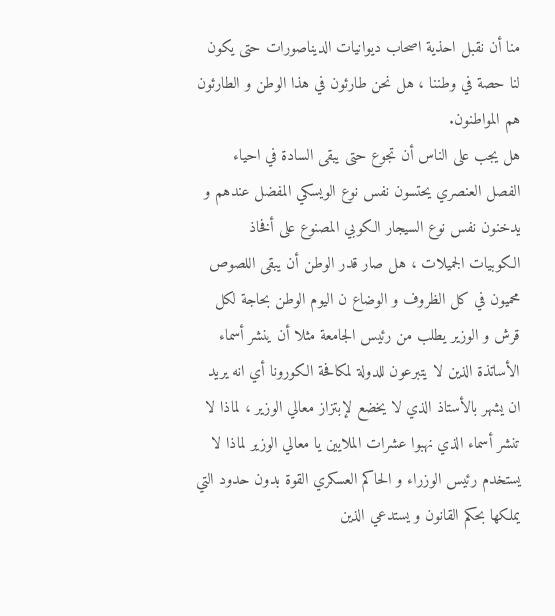منا أن نقبل احذية اصحاب ديوانيات الديناصورات حتى يكون لنا حصة في وطننا ، هل نحن طارئون في هذا الوطن و الطارئون هم المواطنون.
هل يجب على الناس أن تجوع حتى يبقى السادة في احياء الفصل العنصري يحتسون نفس نوع الويسكي المفضل عندهم و يدخنون نفس نوع السيجار الكوبي المصنوع على أفخاذ الكوبيات الجميلات ، هل صار قدر الوطن أن يبقى اللصوص محميون في كل الظروف و الوضاع ن اليوم الوطن بحاجة لكل قرش و الوزير يطلب من رئيس الجامعة مثلا أن ينشر أسماء الأساتذة الذين لا يتبرعون للدولة لمكافحة الكورونا أي انه يريد ان يشهر بالأستاذ الذي لا يخضع لإبتزاز معالي الوزير ، لماذا لا تنشر أسماء الذي نهبوا عشرات الملايين يا معالي الوزير لماذا لا يستخدم رئيس الوزراء و الحاكم العسكري القوة بدون حدود التي يملكها بحكم القانون و يستدعي الذين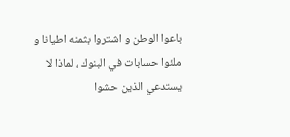باعوا الوطن و اشتروا بثمنه اطيانا و ملئوا حسابات في البنوك ، لماذا لا يستدعي الذين حشوا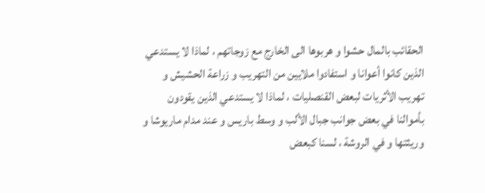الحقائب بالمال حشوا و هربوها الى الخارج مع زوجاتهم ، لماذا لا يستدعي الذين كانوا أعوانا و استفادوا ملايين من التهريب و زراعة الحشيش و تهريب الأثريات لبعض القنصليات ، لماذا لا يستدعي الذين يقودون بأموالنا في بعض جوانب جبال الألب و وسط باريس و عند مدام ماريوشا و وريثتها و في الروشة ، لسنا كبعض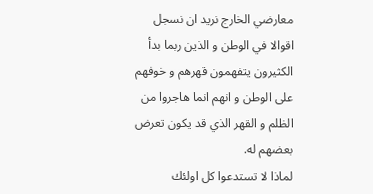معارضي الخارج نريد ان نسجل اقوالا في الوطن و الذين ربما بدأ الكثيرون يتفهمون قهرهم و خوفهم على الوطن و انهم انما هاجروا من الظلم و القهر الذي قد يكون تعرض بعضهم له.
لماذا لا تستدعوا كل اولئك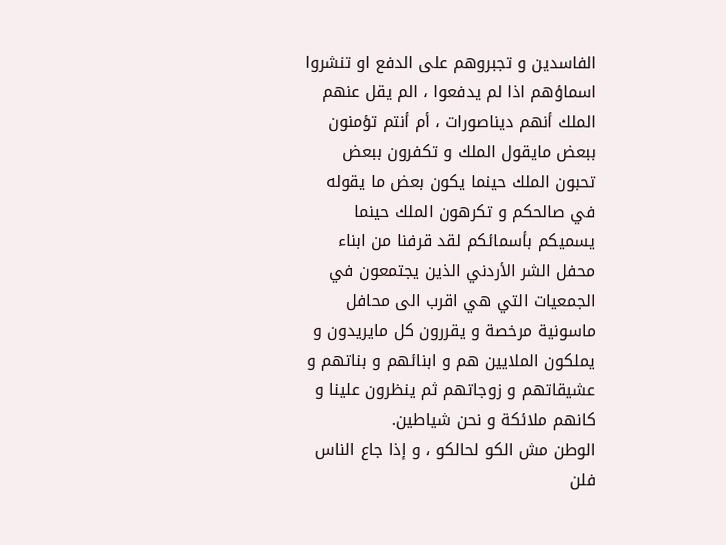الفاسدين و تجبروهم على الدفع او تنشروا اسماؤهم اذا لم يدفعوا ، الم يقل عنهم الملك أنهم ديناصورات ، أم أنتم تؤمنون ببعض مايقول الملك و تكفرون ببعض تحبون الملك حينما يكون بعض ما يقوله في صالحكم و تكرهون الملك حينما يسميكم بأسمائكم لقد قرفنا من ابناء محفل الشر الأردني الذين يجتمعون في الجمعيات التي هي اقرب الى محافل ماسونية مرخصة و يقررون كل مايريدون و يملكون الملايين هم و ابنائهم و بناتهم و عشيقاتهم و زوجاتهم ثم ينظرون علينا و كانهم ملائكة و نحن شياطين.
الوطن مش الكو لحالكو ، و إذا جاع الناس فلن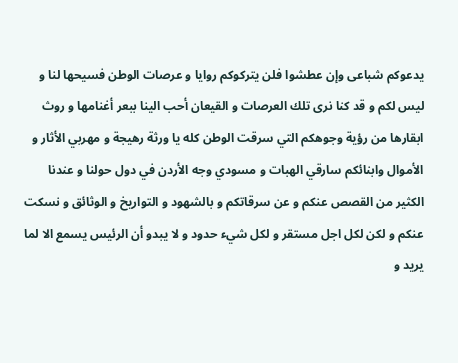يدعوكم شباعى وإن عطشوا فلن يتركوكم روايا و عرصات الوطن فسيحها لنا و ليس لكم و قد كنا نرى تلك العرصات و القيعان أحب الينا ببعر أغنامها و روث ابقارها من رؤية وجوهكم التي سرقت الوطن كله يا ورثة رهيجة و مهربي الأثار و الأموال وابنائكم سارقي الهبات و مسودي وجه الأردن في دول حولنا و عندنا الكثير من القصص عنكم و عن سرقاتكم و بالشهود و التواريخ و الوثائق و نسكت عنكم و لكن لكل اجل مستقر و لكل شيء حدود و لا يبدو أن الرئيس يسمع الا لما يريد و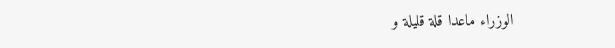الوزراء ماعدا قلة قليلة و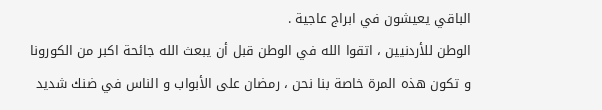الباقي يعيشون في ابراج عاجية .
الوطن للأردنيين ، اتقوا الله في الوطن قبل أن يبعث الله جائحة اكبر من الكورونا و تكون هذه المرة خاصة بنا نحن ، رمضان على الأبواب و الناس في ضنك شديد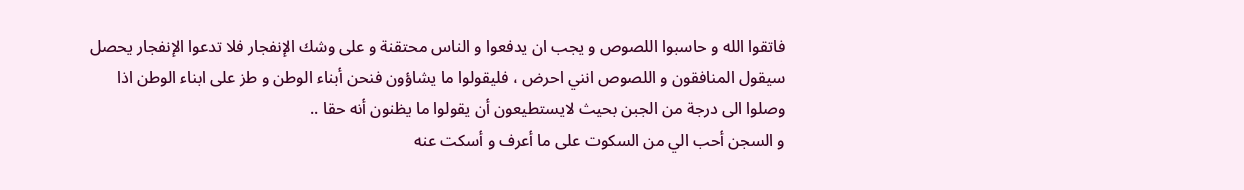فاتقوا الله و حاسبوا اللصوص و يجب ان يدفعوا و الناس محتقنة و على وشك الإنفجار فلا تدعوا الإنفجار يحصل سيقول المنافقون و اللصوص انني احرض ، فليقولوا ما يشاؤون فنحن أبناء الوطن و طز على ابناء الوطن اذا وصلوا الى درجة من الجبن بحيث لايستطيعون أن يقولوا ما يظنون أنه حقا ..
و السجن أحب الي من السكوت على ما أعرف و أسكت عنه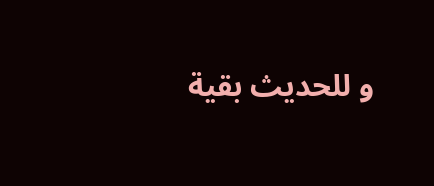و للحديث بقية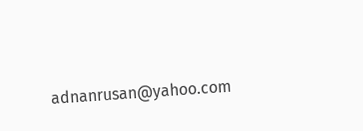adnanrusan@yahoo.com